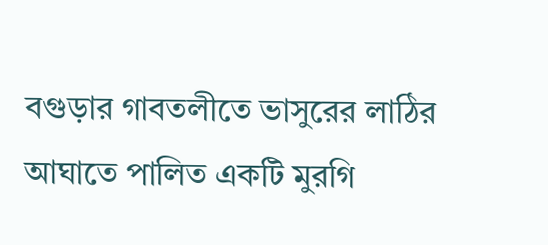বগুড়ার গাবতলীতে ভাসুরের লাঠির আঘাতে পালিত একটি মুরগি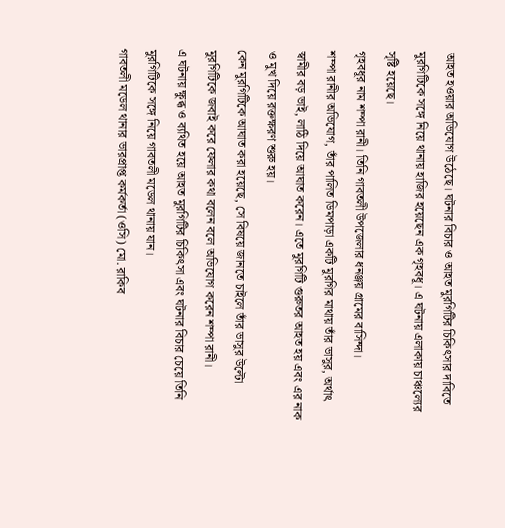আহত হওয়ার অভিযোগ উঠেছে। ঘটনার বিচার ও আহত মুরগিটির চিকিৎসার দাবিতে মুরগিটিকে সঙ্গে নিয়ে থানায় হাজির হয়েছেন এক গৃহবধূ। এ ঘটনায় এলাকায় চাঞ্চল্যের সৃষ্টি হয়েছে।
গৃহবধূর নাম শম্পা রানী। তিনি গাবতলী উপজেলার ধনঞ্জয় গ্রামের বাসিন্দা।
শম্পা রানীর অভিযোগ, তাঁর পালিত ডিমপাড়া একটি মুরগির মাথায় তাঁর ভাসুর, অর্থাৎ স্বামীর বড় ভাই, লাঠি দিয়ে আঘাত করেন। এতে মুরগিটি গুরুতর আহত হয় এবং এর নাক ও মুখ দিয়ে রক্তক্ষরণ শুরু হয়।
কেন মুরগিটিকে আঘাত করা হয়েছে, সে বিষয়ে জানতে চাইলে তাঁর ভাসুর উল্টো মুরগিটিকে জবাই করে ফেলার কথা বলেন বলে অভিযোগ করেন শম্পা রানী।
এ ঘটনায় ক্ষুব্ধ ও ব্যথিত হয়ে আহত মুরগিটির চিকিৎসা এবং ঘটনার বিচার চেয়ে তিনি মুরগিটিকে সঙ্গে নিয়ে গাবতলী মডেল থানায় যান।
গাবতলী মডেল থানার ভারপ্রাপ্ত কর্মকর্তা (ওসি) মো. রাকিব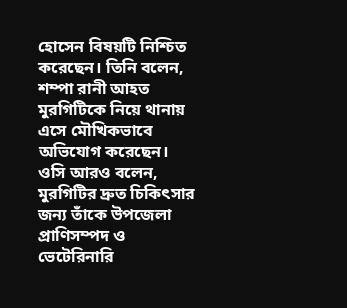হোসেন বিষয়টি নিশ্চিত করেছেন। তিনি বলেন, শম্পা রানী আহত মুরগিটিকে নিয়ে থানায় এসে মৌখিকভাবে অভিযোগ করেছেন।
ওসি আরও বলেন, মুরগিটির দ্রুত চিকিৎসার জন্য তাঁকে উপজেলা প্রাণিসম্পদ ও ভেটেরিনারি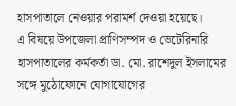হাসপাতালে নেওয়ার পরামর্শ দেওয়া হয়েছে।
এ বিষয়ে উপজেলা প্রাণিসম্পদ ও ভেটেরিনারি হাসপাতালের কর্মকর্তা ডা. মো. রাশেদুল ইসলামের সঙ্গে মুঠোফোনে যোগাযোগের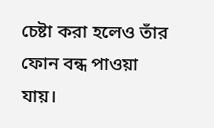চেষ্টা করা হলেও তাঁর ফোন বন্ধ পাওয়া যায়।